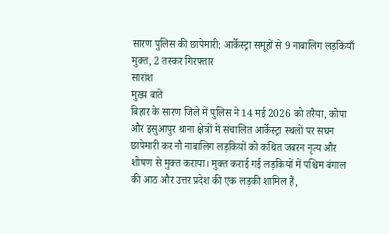सारण पुलिस की छापेमारी: आर्केस्ट्रा समूहों से 9 नाबालिग लड़कियाँ मुक्त, 2 तस्कर गिरफ्तार
सारांश
मुख्य बातें
बिहार के सारण जिले में पुलिस ने 14 मई 2026 को तरैया, कोपा और इसुआपुर थाना क्षेत्रों में संचालित आर्केस्ट्रा स्थलों पर सघन छापेमारी कर नौ नाबालिग लड़कियों को कथित जबरन नृत्य और शोषण से मुक्त कराया। मुक्त कराई गई लड़कियों में पश्चिम बंगाल की आठ और उत्तर प्रदेश की एक लड़की शामिल हैं,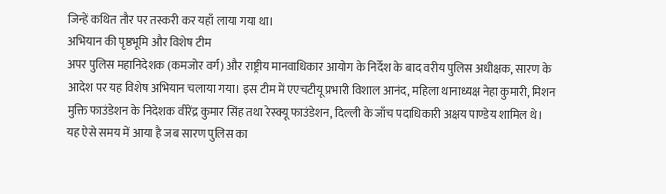जिन्हें कथित तौर पर तस्करी कर यहाँ लाया गया था।
अभियान की पृष्ठभूमि और विशेष टीम
अपर पुलिस महानिदेशक (कमजोर वर्ग) और राष्ट्रीय मानवाधिकार आयोग के निर्देश के बाद वरीय पुलिस अधीक्षक, सारण के आदेश पर यह विशेष अभियान चलाया गया। इस टीम में एएचटीयू प्रभारी विशाल आनंद, महिला थानाध्यक्ष नेहा कुमारी, मिशन मुक्ति फाउंडेशन के निदेशक वीरेंद्र कुमार सिंह तथा रेस्क्यू फाउंडेशन, दिल्ली के जाँच पदाधिकारी अक्षय पाण्डेय शामिल थे।
यह ऐसे समय में आया है जब सारण पुलिस का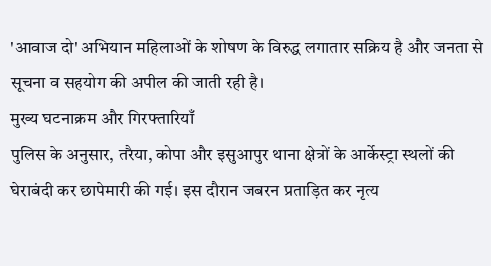'आवाज दो' अभियान महिलाओं के शोषण के विरुद्ध लगातार सक्रिय है और जनता से सूचना व सहयोग की अपील की जाती रही है।
मुख्य घटनाक्रम और गिरफ्तारियाँ
पुलिस के अनुसार, तरैया, कोपा और इसुआपुर थाना क्षेत्रों के आर्केस्ट्रा स्थलों की घेराबंदी कर छापेमारी की गई। इस दौरान जबरन प्रताड़ित कर नृत्य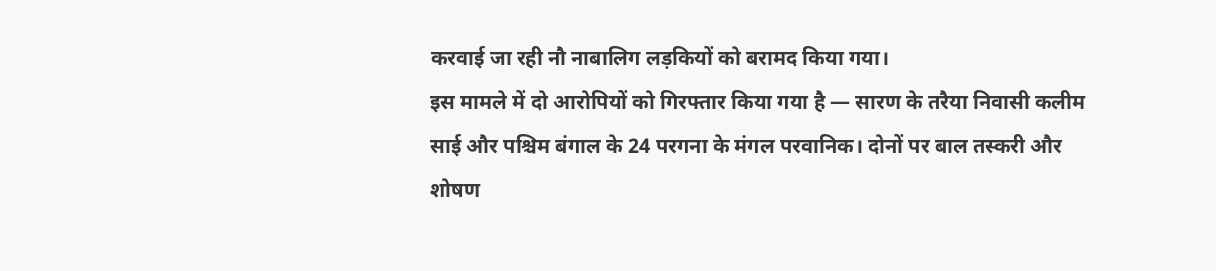करवाई जा रही नौ नाबालिग लड़कियों को बरामद किया गया।
इस मामले में दो आरोपियों को गिरफ्तार किया गया है — सारण के तरैया निवासी कलीम साई और पश्चिम बंगाल के 24 परगना के मंगल परवानिक। दोनों पर बाल तस्करी और शोषण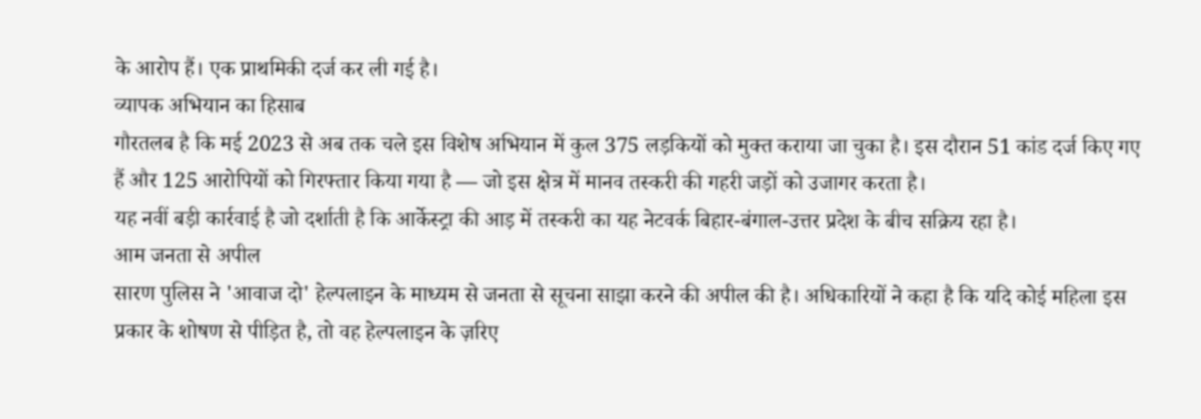के आरोप हैं। एक प्राथमिकी दर्ज कर ली गई है।
व्यापक अभियान का हिसाब
गौरतलब है कि मई 2023 से अब तक चले इस विशेष अभियान में कुल 375 लड़कियों को मुक्त कराया जा चुका है। इस दौरान 51 कांड दर्ज किए गए हैं और 125 आरोपियों को गिरफ्तार किया गया है — जो इस क्षेत्र में मानव तस्करी की गहरी जड़ों को उजागर करता है।
यह नवीं बड़ी कार्रवाई है जो दर्शाती है कि आर्केस्ट्रा की आड़ में तस्करी का यह नेटवर्क बिहार-बंगाल-उत्तर प्रदेश के बीच सक्रिय रहा है।
आम जनता से अपील
सारण पुलिस ने 'आवाज दो' हेल्पलाइन के माध्यम से जनता से सूचना साझा करने की अपील की है। अधिकारियों ने कहा है कि यदि कोई महिला इस प्रकार के शोषण से पीड़ित है, तो वह हेल्पलाइन के ज़रिए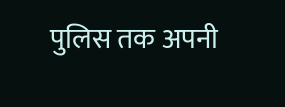पुलिस तक अपनी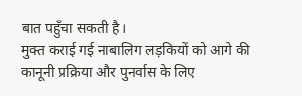बात पहुँचा सकती है।
मुक्त कराई गई नाबालिग लड़कियों को आगे की कानूनी प्रक्रिया और पुनर्वास के लिए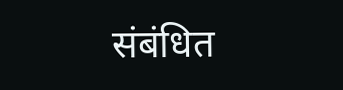संबंधित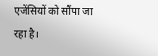एजेंसियों को सौंपा जा रहा है।